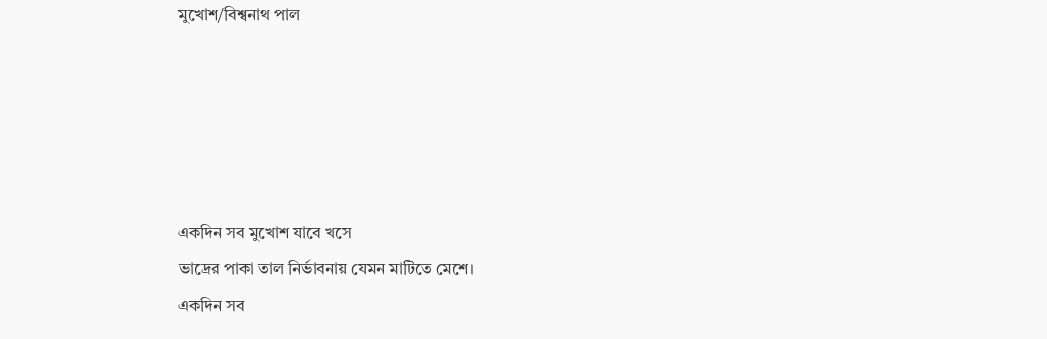মুখোশ/বিশ্বনাথ পাল





একদিন সব মুখোশ যাবে খসে
ভাদ্রের পাকা তাল নির্ভাবনায় যেমন মাটিতে মেশে।
একদিন সব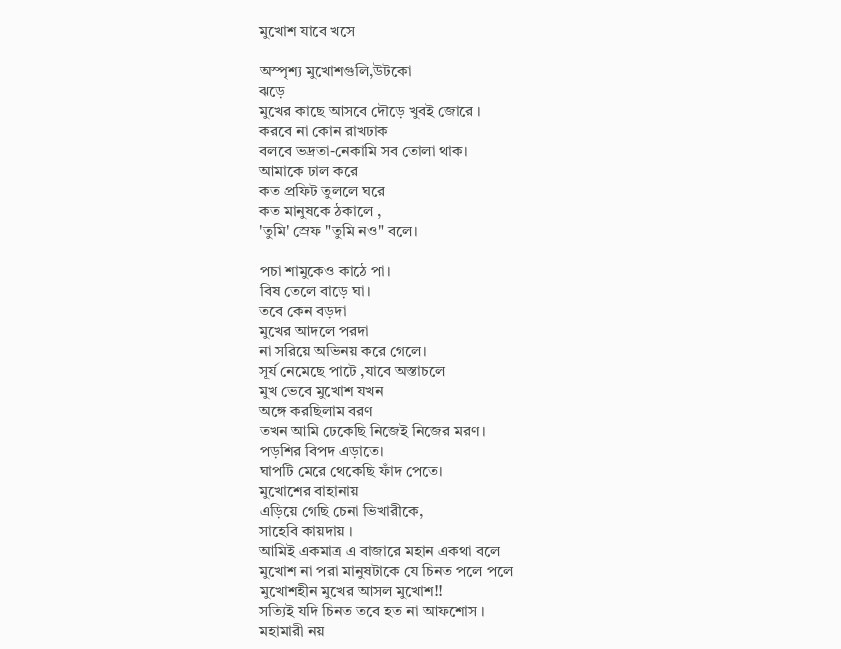মুখোশ যাবে খসে

অস্পৃশ্য মুখোশগুলি,উটকো
ঝড়ে
মুখের কাছে আসবে দৌড়ে খুবই জোরে ।
করবে না কোন রাখঢাক
বলবে ভদ্রতা-নেকামি সব তোলা থাক।
আমাকে ঢাল করে
কত প্রফিট তুললে ঘরে
কত মানুষকে ঠকালে ,
'তুমি' স্রেফ "তুমি নও" বলে।

পচা শামুকেও কাঠে পা।
বিষ তেলে বাড়ে ঘা।
তবে কেন বড়দা
মুখের আদলে পরদা
না সরিয়ে অভিনয় করে গেলে।
সূর্য নেমেছে পাটে ,যাবে অস্তাচলে
মুখ ভেবে মুখোশ যখন
অঙ্গে করছিলাম বরণ
তখন আমি ঢেকেছি নিজেই নিজের মরণ।
পড়শির বিপদ এড়াতে।
ঘাপটি মেরে থেকেছি ফাঁদ পেতে।
মুখোশের বাহানায়
এড়িয়ে গেছি চেনা ভিখারীকে,
সাহেবি কায়দায় ।
আমিই একমাত্র এ বাজারে মহান একথা বলে
মুখোশ না পরা মানুষটাকে যে চিনত পলে পলে
মুখোশহীন মুখের আসল মুখোশ!!
সত্যিই যদি চিনত তবে হত না আফশোস ।
মহামারী নয়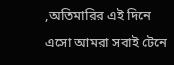,অতিমারির এই দিনে
এসো আমরা সবাই টেনে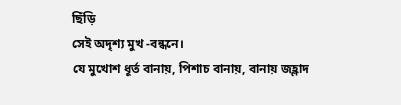ছিঁড়ি
সেই অদৃশ্য মুখ -বন্ধনে।
যে মুখোশ ধূর্ত বানায়, পিশাচ বানায়, বানায় জহ্লাদ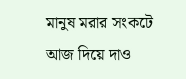মানুষ মরার সংকটে আজ দিয়ে দাও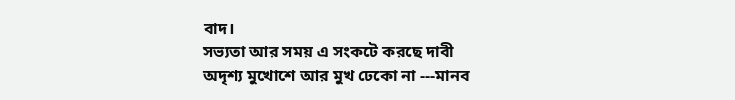বাদ।
সভ্যতা আর সময় এ সংকটে করছে দাবী
অদৃশ্য মুখোশে আর মুখ ঢেকো না ---মানব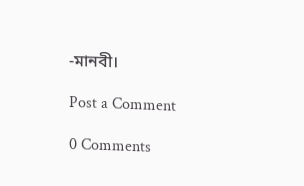-মানবী।

Post a Comment

0 Comments